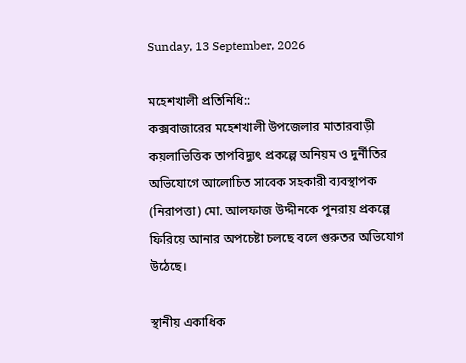Sunday, 13 September, 2026

মহেশখালী প্রতিনিধি::
কক্সবাজারের মহেশখালী উপজেলার মাতারবাড়ী কয়লাভিত্তিক তাপবিদ্যুৎ প্রকল্পে অনিয়ম ও দুর্নীতির অভিযোগে আলোচিত সাবেক সহকারী ব্যবস্থাপক (নিরাপত্তা) মো. আলফাজ উদ্দীনকে পুনরায় প্রকল্পে ফিরিয়ে আনার অপচেষ্টা চলছে বলে গুরুতর অভিযোগ উঠেছে।

স্থানীয় একাধিক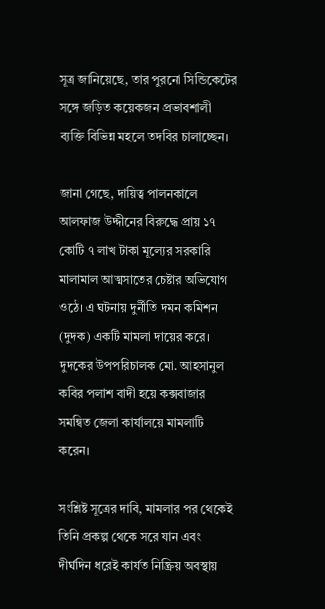সূত্র জানিয়েছে, তার পুরনো সিন্ডিকেটের সঙ্গে জড়িত কয়েকজন প্রভাবশালী ব্যক্তি বিভিন্ন মহলে তদবির চালাচ্ছেন।

জানা গেছে, দায়িত্ব পালনকালে আলফাজ উদ্দীনের বিরুদ্ধে প্রায় ১৭ কোটি ৭ লাখ টাকা মূল্যের সরকারি মালামাল আত্মসাতের চেষ্টার অভিযোগ ওঠে। এ ঘটনায় দুর্নীতি দমন কমিশন (দুদক) একটি মামলা দায়ের করে। দুদকের উপপরিচালক মো. আহসানুল কবির পলাশ বাদী হয়ে কক্সবাজার সমন্বিত জেলা কার্যালয়ে মামলাটি করেন।

সংশ্লিষ্ট সূত্রের দাবি, মামলার পর থেকেই তিনি প্রকল্প থেকে সরে যান এবং দীর্ঘদিন ধরেই কার্যত নিষ্ক্রিয় অবস্থায়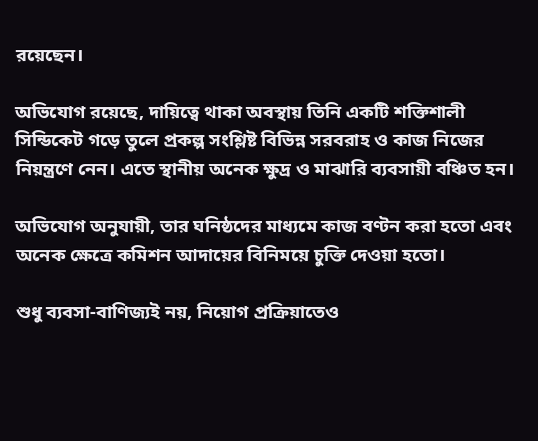রয়েছেন।

অভিযোগ রয়েছে, দায়িত্বে থাকা অবস্থায় তিনি একটি শক্তিশালী সিন্ডিকেট গড়ে তুলে প্রকল্প সংশ্লিষ্ট বিভিন্ন সরবরাহ ও কাজ নিজের নিয়ন্ত্রণে নেন। এতে স্থানীয় অনেক ক্ষুদ্র ও মাঝারি ব্যবসায়ী বঞ্চিত হন।

অভিযোগ অনুযায়ী, তার ঘনিষ্ঠদের মাধ্যমে কাজ বণ্টন করা হতো এবং অনেক ক্ষেত্রে কমিশন আদায়ের বিনিময়ে চুক্তি দেওয়া হতো।

শুধু ব্যবসা-বাণিজ্যই নয়, নিয়োগ প্রক্রিয়াতেও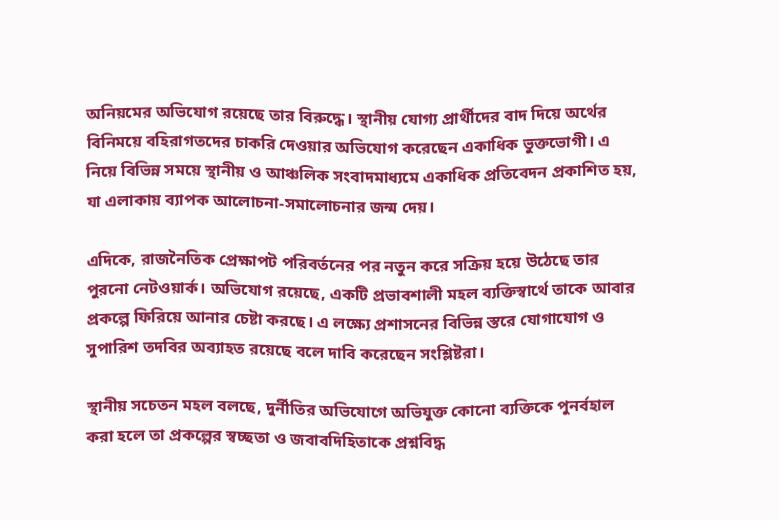অনিয়মের অভিযোগ রয়েছে তার বিরুদ্ধে। স্থানীয় যোগ্য প্রার্থীদের বাদ দিয়ে অর্থের বিনিময়ে বহিরাগতদের চাকরি দেওয়ার অভিযোগ করেছেন একাধিক ভুক্তভোগী। এ নিয়ে বিভিন্ন সময়ে স্থানীয় ও আঞ্চলিক সংবাদমাধ্যমে একাধিক প্রতিবেদন প্রকাশিত হয়, যা এলাকায় ব্যাপক আলোচনা-সমালোচনার জন্ম দেয়।

এদিকে, রাজনৈতিক প্রেক্ষাপট পরিবর্তনের পর নতুন করে সক্রিয় হয়ে উঠেছে তার পুরনো নেটওয়ার্ক। অভিযোগ রয়েছে, একটি প্রভাবশালী মহল ব্যক্তিস্বার্থে তাকে আবার প্রকল্পে ফিরিয়ে আনার চেষ্টা করছে। এ লক্ষ্যে প্রশাসনের বিভিন্ন স্তরে যোগাযোগ ও সুপারিশ তদবির অব্যাহত রয়েছে বলে দাবি করেছেন সংশ্লিষ্টরা।

স্থানীয় সচেতন মহল বলছে, দুর্নীতির অভিযোগে অভিযুক্ত কোনো ব্যক্তিকে পুনর্বহাল করা হলে তা প্রকল্পের স্বচ্ছতা ও জবাবদিহিতাকে প্রশ্নবিদ্ধ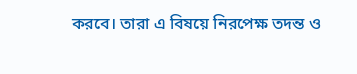করবে। তারা এ বিষয়ে নিরপেক্ষ তদন্ত ও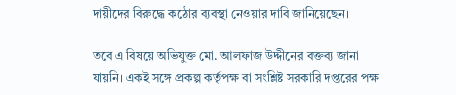দায়ীদের বিরুদ্ধে কঠোর ব্যবস্থা নেওয়ার দাবি জানিয়েছেন।

তবে এ বিষয়ে অভিযুক্ত মো. আলফাজ উদ্দীনের বক্তব্য জানা যায়নি। একই সঙ্গে প্রকল্প কর্তৃপক্ষ বা সংশ্লিষ্ট সরকারি দপ্তরের পক্ষ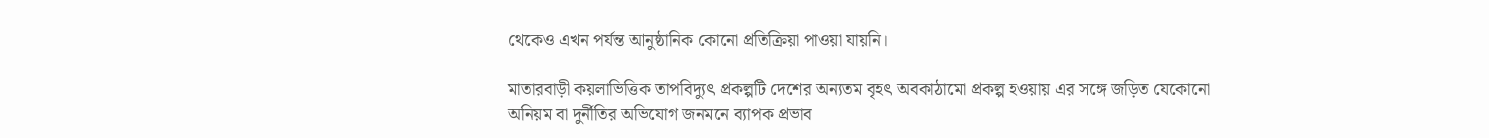থেকেও এখন পর্যন্ত আনুষ্ঠানিক কোনো প্রতিক্রিয়া পাওয়া যায়নি।

মাতারবাড়ী কয়লাভিত্তিক তাপবিদ্যুৎ প্রকল্পটি দেশের অন্যতম বৃহৎ অবকাঠামো প্রকল্প হওয়ায় এর সঙ্গে জড়িত যেকোনো অনিয়ম বা দুর্নীতির অভিযোগ জনমনে ব্যাপক প্রভাব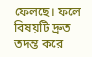ফেলছে। ফলে বিষয়টি দ্রুত তদন্ত করে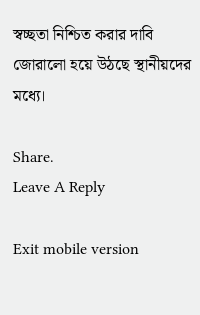স্বচ্ছতা নিশ্চিত করার দাবি জোরালো হয়ে উঠছে স্থানীয়দের মধ্যে।

Share.
Leave A Reply

Exit mobile version